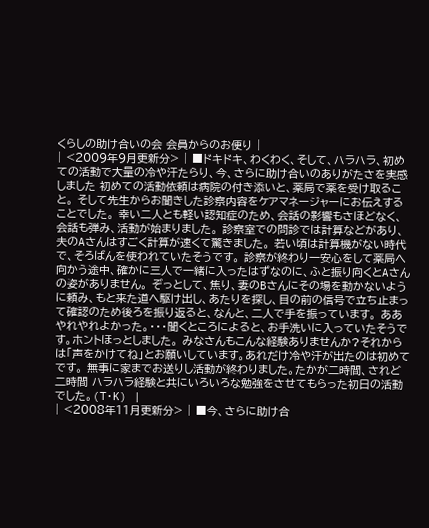くらしの助け合いの会 会員からのお便り |
| <2009年9月更新分> | ■ドキドキ、わくわく、そして、ハラハラ、初めての活動で大量の冷や汗たらり、今、さらに助け合いのありがたさを実感しました 初めての活動依頼は病院の付き添いと、薬局で薬を受け取ること。 そして先生からお聞きした診察内容をケアマネージャーにお伝えすることでした。 幸い二人とも軽い認知症のため、会話の影響もさほどなく、会話も弾み、活動が始まりました。 診察室での問診では計算などがあり、夫のAさんはすごく計算が速くて驚きました。 若い頃は計算機がない時代で、そろばんを使われていたそうです。 診察が終わり一安心をして薬局へ向かう途中、確かに三人で一緒に入ったはずなのに、ふと振り向くとAさんの姿がありません。 ぞっとして、焦り、妻のBさんにその場を動かないように頼み、もと来た道へ駆け出し、あたりを探し、目の前の信号で立ち止まって確認のため後ろを振り返ると、なんと、二人で手を振っています。 ああやれやれよかった。・・・聞くところによると、お手洗いに入っていたそうです。ホントほっとしました。 みなさんもこんな経験ありませんか?それからは「声をかけてね」とお願いしています。あれだけ冷や汗が出たのは初めてです。 無事に家までお送りし活動が終わりました。たかが二時間、されど二時間 ハラハラ経験と共にいろいろな勉強をさせてもらった初日の活動でした。(T・K) |
| <2008年11月更新分> | ■今、さらに助け合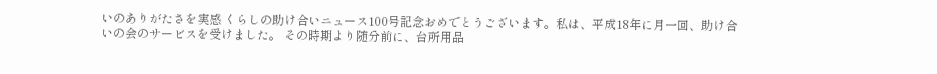いのありがたさを実感 くらしの助け合いニュース100号記念おめでとうございます。私は、平成18年に月一回、助け合いの会のサービスを受けました。 その時期より随分前に、台所用品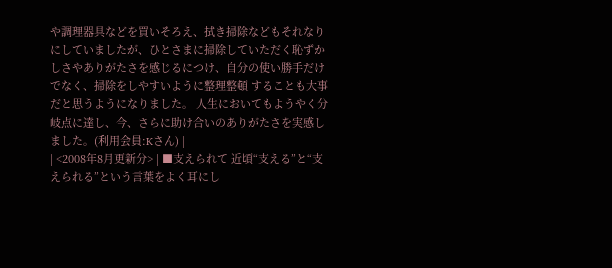や調理器具などを買いそろえ、拭き掃除などもそれなりにしていましたが、ひとさまに掃除していただく恥ずかしさやありがたさを感じるにつけ、自分の使い勝手だけでなく、掃除をしやすいように整理整頓 することも大事だと思うようになりました。 人生においてもようやく分岐点に達し、今、さらに助け合いのありがたさを実感しました。(利用会員:Kさん) |
| <2008年8月更新分> | ■支えられて 近頃“支える”と“支えられる”という言葉をよく耳にし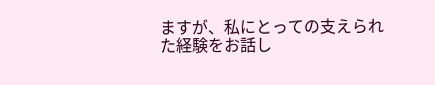ますが、私にとっての支えられた経験をお話し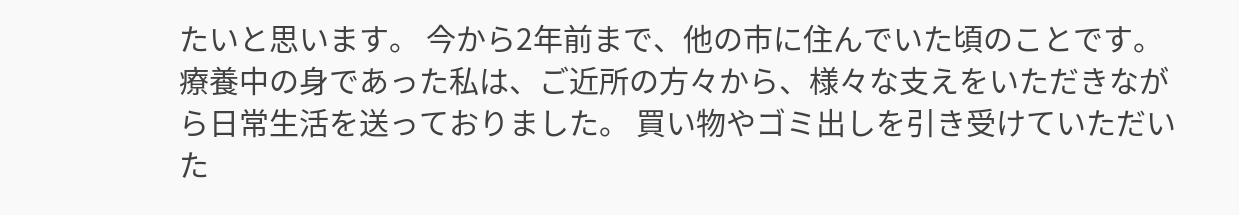たいと思います。 今から2年前まで、他の市に住んでいた頃のことです。療養中の身であった私は、ご近所の方々から、様々な支えをいただきながら日常生活を送っておりました。 買い物やゴミ出しを引き受けていただいた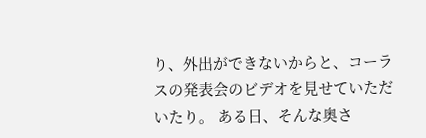り、外出ができないからと、コーラスの発表会のビデオを見せていただいたり。 ある日、そんな奥さ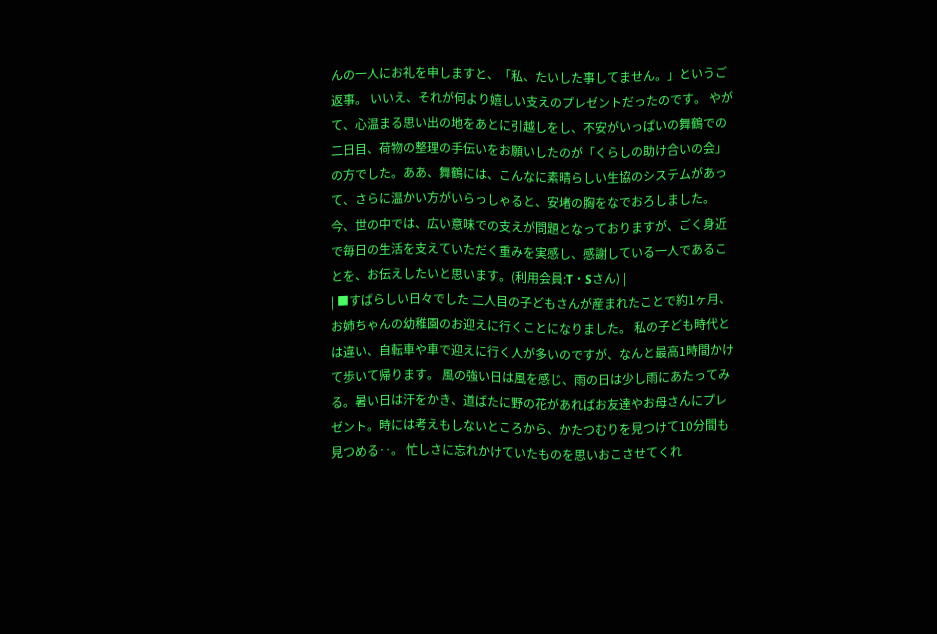んの一人にお礼を申しますと、「私、たいした事してません。」というご返事。 いいえ、それが何より嬉しい支えのプレゼントだったのです。 やがて、心温まる思い出の地をあとに引越しをし、不安がいっぱいの舞鶴での二日目、荷物の整理の手伝いをお願いしたのが「くらしの助け合いの会」の方でした。ああ、舞鶴には、こんなに素晴らしい生協のシステムがあって、さらに温かい方がいらっしゃると、安堵の胸をなでおろしました。 今、世の中では、広い意味での支えが問題となっておりますが、ごく身近で毎日の生活を支えていただく重みを実感し、感謝している一人であることを、お伝えしたいと思います。(利用会員:T・Sさん) |
| ■すばらしい日々でした 二人目の子どもさんが産まれたことで約1ヶ月、お姉ちゃんの幼稚園のお迎えに行くことになりました。 私の子ども時代とは違い、自転車や車で迎えに行く人が多いのですが、なんと最高1時間かけて歩いて帰ります。 風の強い日は風を感じ、雨の日は少し雨にあたってみる。暑い日は汗をかき、道ばたに野の花があればお友達やお母さんにプレゼント。時には考えもしないところから、かたつむりを見つけて10分間も見つめる‥。 忙しさに忘れかけていたものを思いおこさせてくれ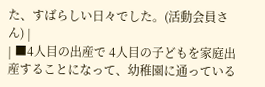た、すばらしい日々でした。(活動会員さん) |
| ■4人目の出産で 4人目の子どもを家庭出産することになって、幼稚園に通っている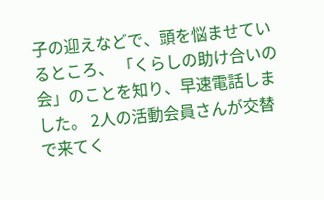子の迎えなどで、頭を悩ませているところ、 「くらしの助け合いの会」のことを知り、早速電話しました。 2人の活動会員さんが交替で来てく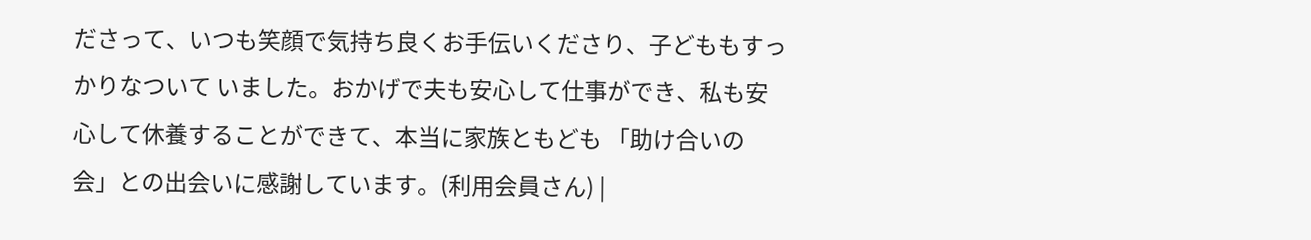ださって、いつも笑顔で気持ち良くお手伝いくださり、子どももすっかりなついて いました。おかげで夫も安心して仕事ができ、私も安心して休養することができて、本当に家族ともども 「助け合いの会」との出会いに感謝しています。(利用会員さん) |